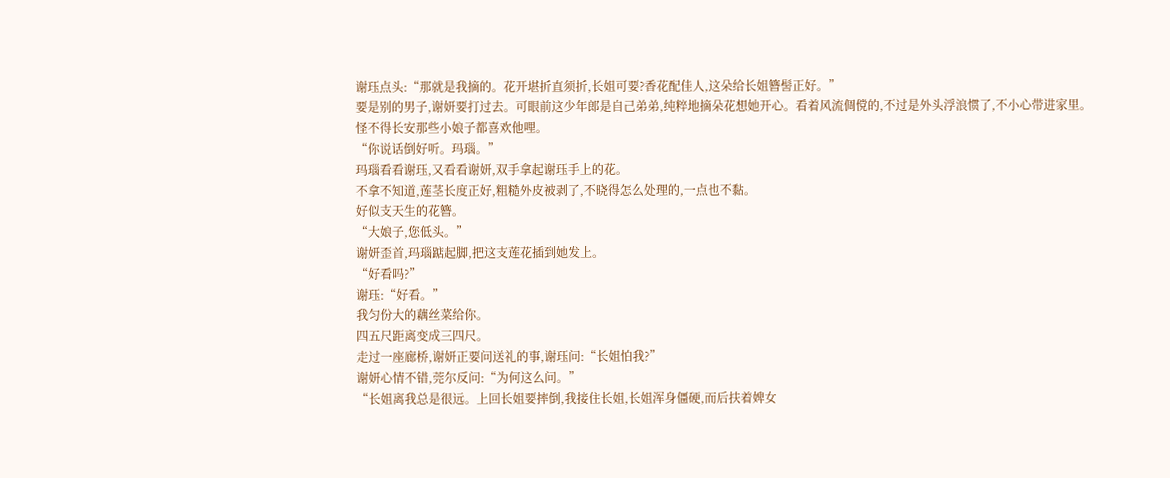谢珏点头:“那就是我摘的。花开堪折直须折,长姐可要?香花配佳人,这朵给长姐簪髻正好。”
要是别的男子,谢妍要打过去。可眼前这少年郎是自己弟弟,纯粹地摘朵花想她开心。看着风流倜傥的,不过是外头浮浪惯了,不小心带进家里。
怪不得长安那些小娘子都喜欢他哩。
“你说话倒好听。玛瑙。”
玛瑙看看谢珏,又看看谢妍,双手拿起谢珏手上的花。
不拿不知道,莲茎长度正好,粗糙外皮被剥了,不晓得怎么处理的,一点也不黏。
好似支天生的花簪。
“大娘子,您低头。”
谢妍歪首,玛瑙踮起脚,把这支莲花插到她发上。
“好看吗?”
谢珏:“好看。”
我匀份大的藕丝菜给你。
四五尺距离变成三四尺。
走过一座廊桥,谢妍正要问送礼的事,谢珏问:“长姐怕我?”
谢妍心情不错,莞尔反问:“为何这么问。”
“长姐离我总是很远。上回长姐要摔倒,我接住长姐,长姐浑身僵硬,而后扶着婢女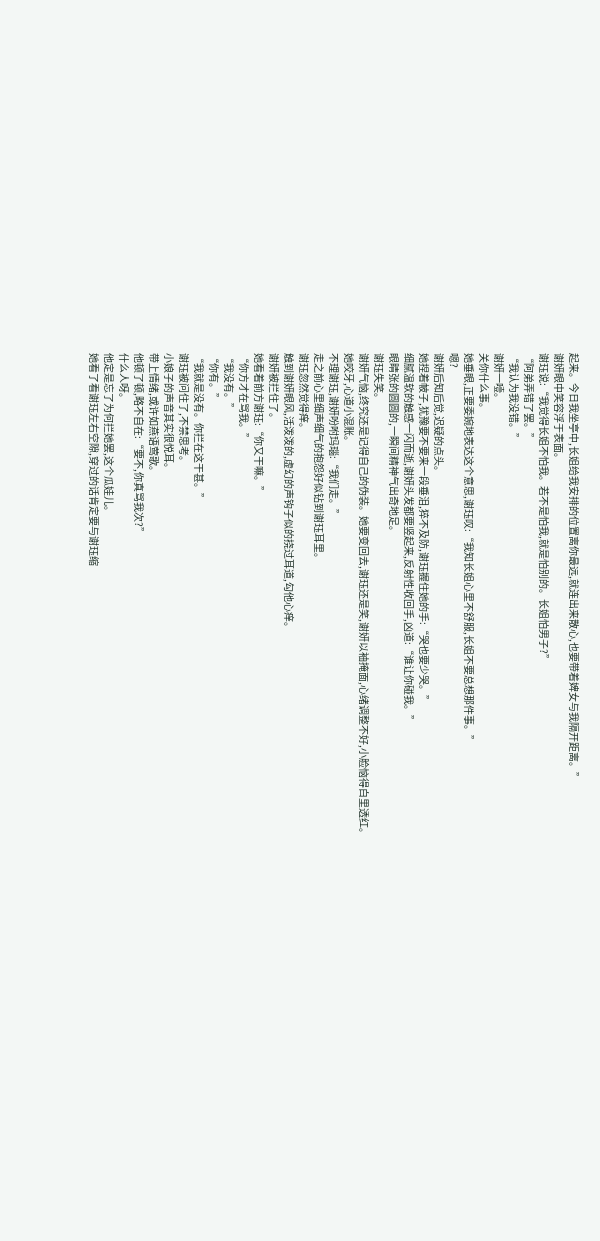起来。今日我坐亭中,长姐给我安排的位置离你最远,就连出来散心,也要带着婢女与我隔开距离。”
谢妍眼中笑容浮于表面。
谢珏说:“我觉得长姐不怕我。若不是怕我,就是怕别的。长姐怕男子?”
“阿弟弄错了罢。”
“我认为我没错。”
谢妍一噎。
关你什么事。
她垂眼,正要委婉地表达这个意思,谢珏叹:“我知长姐心里不舒服,长姐不要总想那件事。”
嗯?
谢妍后知后觉,迟疑的点头。
她捏着帔子,犹豫要不要来一段垂泪,猝不及防,谢珏握住她的手:“哭也要少哭。”
细腻温软的触感一闪而逝,谢妍头发都要竖起来,反射性收回手,凶道:“谁让你碰我。”
眼睛张的圆圆的,一瞬间精神气出奇地足。
谢珏失笑。
谢妍气恼,终究还是记得自己的伪装。她要变回去,谢珏还是笑,谢妍以袖掩面,心绪调整不好,小脸恼得白里透红。
她咬牙,心道小混账。
不理谢珏,谢妍吩咐玛瑙:“我们走。”
走之前心里细声细气的抱怨好似钻到谢珏耳里。
谢珏忽然觉得痒。
触到谢妍眼风,活泼泼的,虚幻的声钩子似的挠过耳道,勾他心痒。
谢妍被拦住了。
她看着前方谢珏:“你又干嘛。”
“你方才在骂我。”
“我没有。”
“你有。”
“我就是没有。你拦在这干甚。”
谢珏被问住了,不禁思考。
小娘子的声音其实很悦耳。
带上情绪,或许如燕语莺歌。
他顿了顿,略不自在:“要不,你真骂我次?”
什么人呀。
他定是忘了为何拦她罢,这个瓜娃儿。
她看了看谢珏左右空隙,穿过的话肯定要与谢珏缩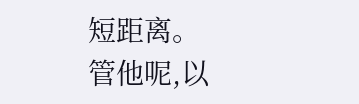短距离。
管他呢,以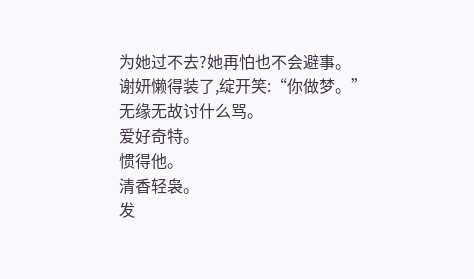为她过不去?她再怕也不会避事。
谢妍懒得装了,绽开笑:“你做梦。”
无缘无故讨什么骂。
爱好奇特。
惯得他。
清香轻袅。
发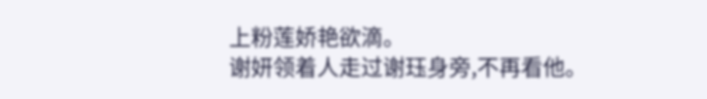上粉莲娇艳欲滴。
谢妍领着人走过谢珏身旁,不再看他。